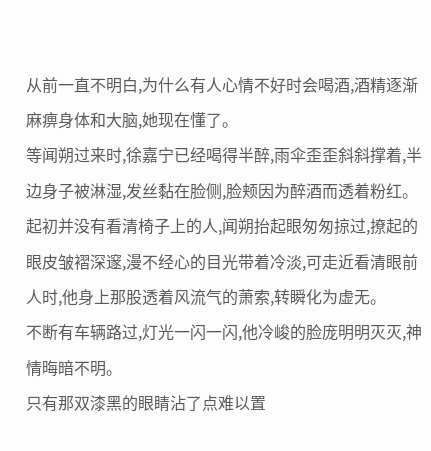从前一直不明白,为什么有人心情不好时会喝酒,酒精逐渐麻痹身体和大脑,她现在懂了。
等闻朔过来时,徐嘉宁已经喝得半醉,雨伞歪歪斜斜撑着,半边身子被淋湿,发丝黏在脸侧,脸颊因为醉酒而透着粉红。
起初并没有看清椅子上的人,闻朔抬起眼匆匆掠过,撩起的眼皮皱褶深邃,漫不经心的目光带着冷淡,可走近看清眼前人时,他身上那股透着风流气的萧索,转瞬化为虚无。
不断有车辆路过,灯光一闪一闪,他冷峻的脸庞明明灭灭,神情晦暗不明。
只有那双漆黑的眼睛沾了点难以置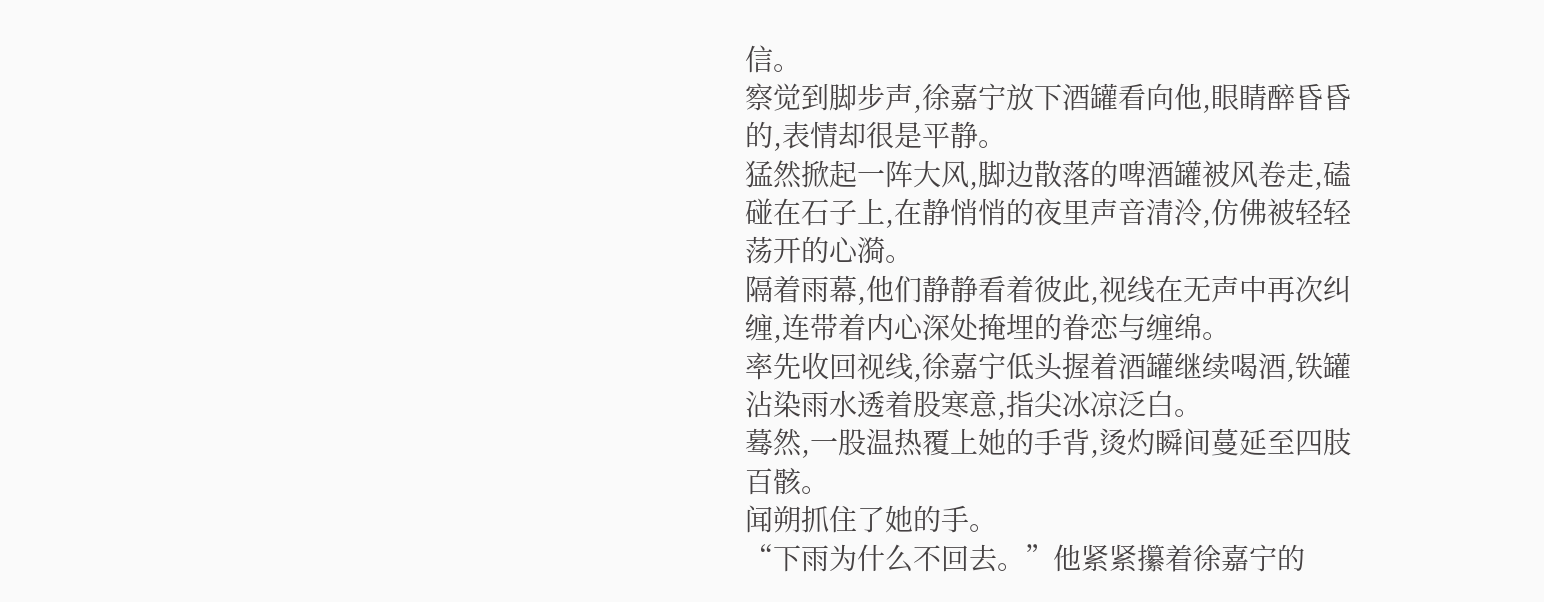信。
察觉到脚步声,徐嘉宁放下酒罐看向他,眼睛醉昏昏的,表情却很是平静。
猛然掀起一阵大风,脚边散落的啤酒罐被风卷走,磕碰在石子上,在静悄悄的夜里声音清泠,仿佛被轻轻荡开的心漪。
隔着雨幕,他们静静看着彼此,视线在无声中再次纠缠,连带着内心深处掩埋的眷恋与缠绵。
率先收回视线,徐嘉宁低头握着酒罐继续喝酒,铁罐沾染雨水透着股寒意,指尖冰凉泛白。
蓦然,一股温热覆上她的手背,烫灼瞬间蔓延至四肢百骸。
闻朔抓住了她的手。
“下雨为什么不回去。”他紧紧攥着徐嘉宁的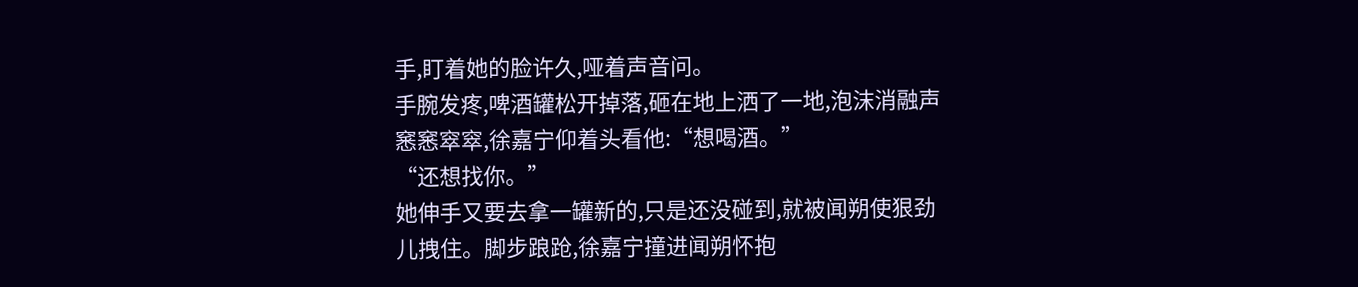手,盯着她的脸许久,哑着声音问。
手腕发疼,啤酒罐松开掉落,砸在地上洒了一地,泡沫消融声窸窸窣窣,徐嘉宁仰着头看他:“想喝酒。”
“还想找你。”
她伸手又要去拿一罐新的,只是还没碰到,就被闻朔使狠劲儿拽住。脚步踉跄,徐嘉宁撞进闻朔怀抱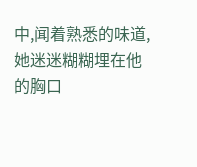中,闻着熟悉的味道,她迷迷糊糊埋在他的胸口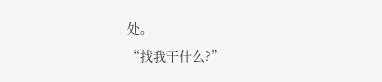处。
“找我干什么?”